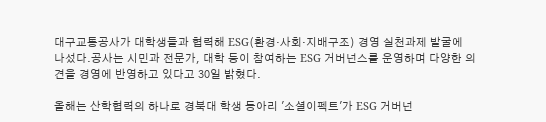대구교통공사가 대학생들과 협력해 ESG(환경·사회·지배구조) 경영 실천과제 발굴에 나섰다.공사는 시민과 전문가, 대학 등이 참여하는 ESG 거버넌스를 운영하며 다양한 의견을 경영에 반영하고 있다고 30일 밝혔다.

올해는 산학협력의 하나로 경북대 학생 동아리 '소셜이펙트'가 ESG 거버넌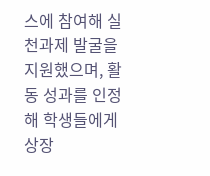스에 참여해 실천과제 발굴을 지원했으며, 활동 성과를 인정해 학생들에게 상장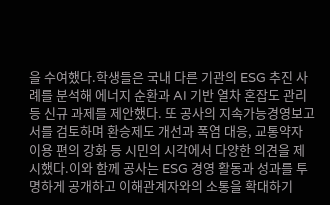을 수여했다.학생들은 국내 다른 기관의 ESG 추진 사례를 분석해 에너지 순환과 AI 기반 열차 혼잡도 관리 등 신규 과제를 제안했다. 또 공사의 지속가능경영보고서를 검토하며 환승제도 개선과 폭염 대응, 교통약자 이용 편의 강화 등 시민의 시각에서 다양한 의견을 제시했다.이와 함께 공사는 ESG 경영 활동과 성과를 투명하게 공개하고 이해관계자와의 소통을 확대하기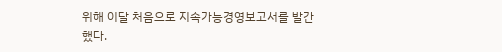위해 이달 처음으로 지속가능경영보고서를 발간했다.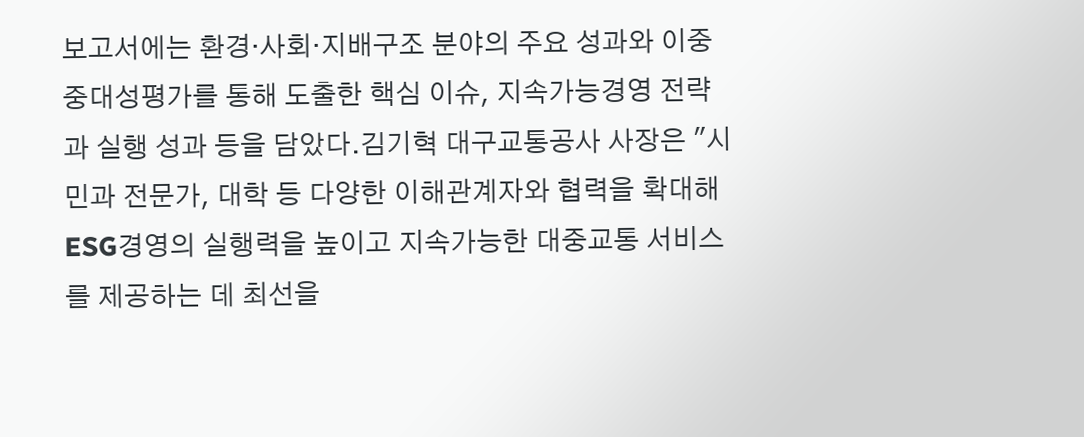보고서에는 환경·사회·지배구조 분야의 주요 성과와 이중중대성평가를 통해 도출한 핵심 이슈, 지속가능경영 전략과 실행 성과 등을 담았다.김기혁 대구교통공사 사장은 "시민과 전문가, 대학 등 다양한 이해관계자와 협력을 확대해 ESG경영의 실행력을 높이고 지속가능한 대중교통 서비스를 제공하는 데 최선을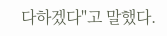다하겠다"고 말했다.